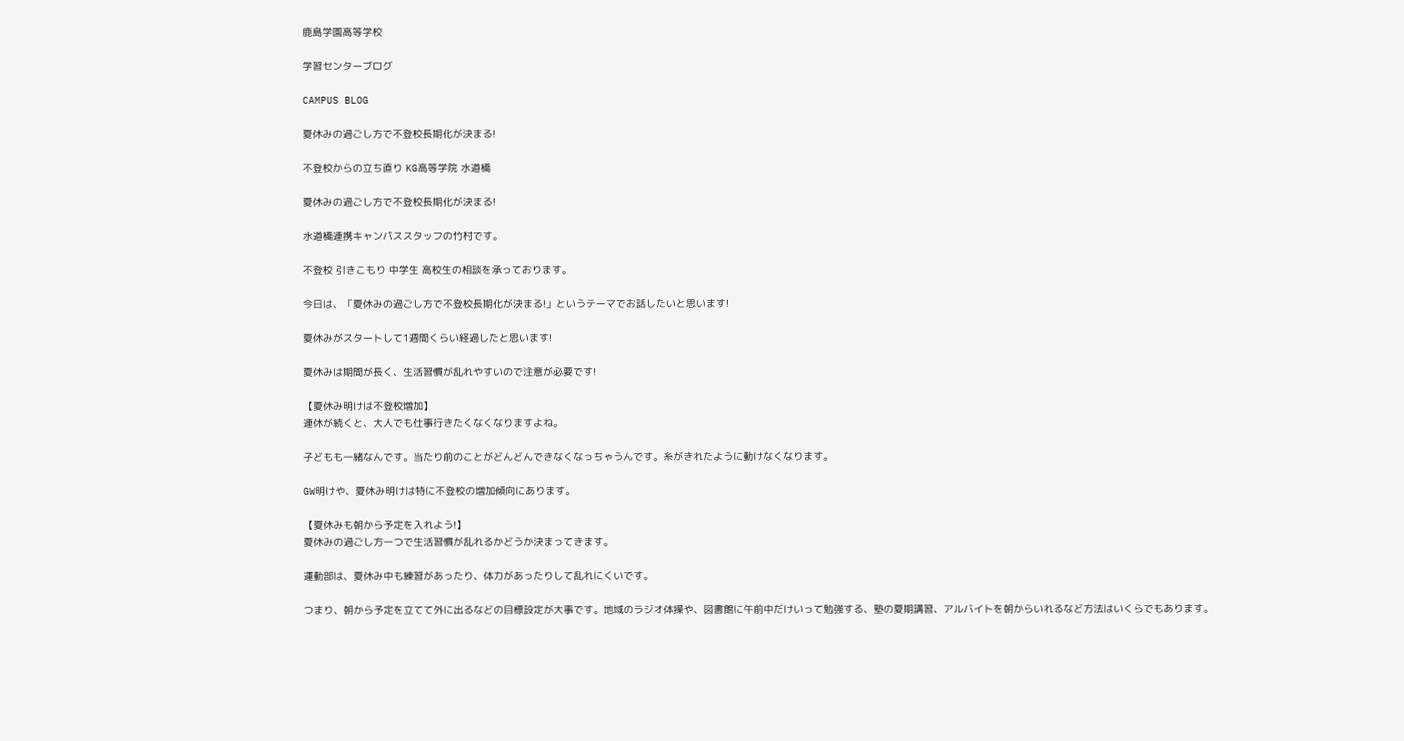鹿島学園高等学校

学習センターブログ

CAMPUS BLOG

夏休みの過ごし方で不登校長期化が決まる!

不登校からの立ち直り KG高等学院 水道橋

夏休みの過ごし方で不登校長期化が決まる!

水道橋連携キャンパススタッフの竹村です。

不登校 引きこもり 中学生 高校生の相談を承っております。

今日は、「夏休みの過ごし方で不登校長期化が決まる!」というテーマでお話したいと思います!

夏休みがスタートして1週間くらい経過したと思います!

夏休みは期間が長く、生活習慣が乱れやすいので注意が必要です!

【夏休み明けは不登校増加】
連休が続くと、大人でも仕事行きたくなくなりますよね。

子どもも一緒なんです。当たり前のことがどんどんできなくなっちゃうんです。糸がきれたように動けなくなります。

GW明けや、夏休み明けは特に不登校の増加傾向にあります。

【夏休みも朝から予定を入れよう!】
夏休みの過ごし方一つで生活習慣が乱れるかどうか決まってきます。

運動部は、夏休み中も練習があったり、体力があったりして乱れにくいです。

つまり、朝から予定を立てて外に出るなどの目標設定が大事です。地域のラジオ体操や、図書館に午前中だけいって勉強する、塾の夏期講習、アルバイトを朝からいれるなど方法はいくらでもあります。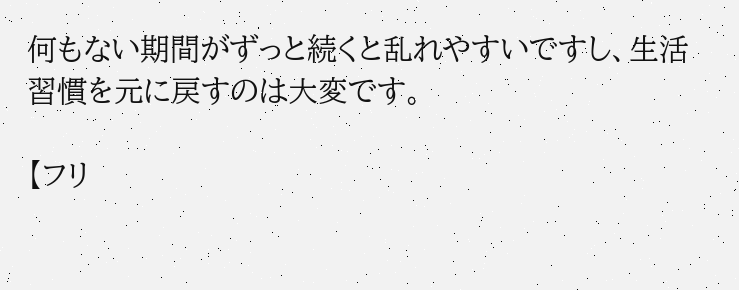何もない期間がずっと続くと乱れやすいですし、生活習慣を元に戻すのは大変です。

【フリ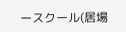ースクール(居場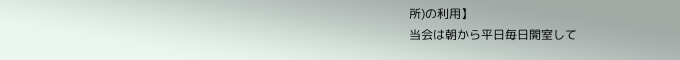所)の利用】
当会は朝から平日毎日開室して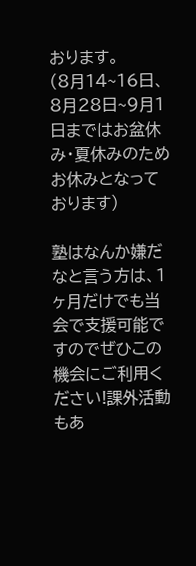おります。
(8月14~16日、8月28日~9月1日まではお盆休み・夏休みのためお休みとなっております)

塾はなんか嫌だなと言う方は、1ヶ月だけでも当会で支援可能ですのでぜひこの機会にご利用ください!課外活動もあ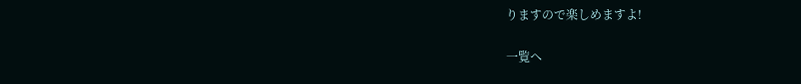りますので楽しめますよ!

一覧へ